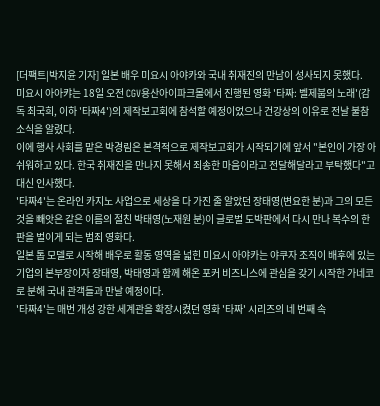[더팩트|박지윤 기자] 일본 배우 미요시 아야카와 국내 취재진의 만남이 성사되지 못했다.
미요시 아아캬는 18일 오전 CGV용산아이파크몰에서 진행된 영화 '타짜: 벨제붑의 노래'(감독 최국희, 이하 '타짜4')의 제작보고회에 참석할 예정이었으나 건강상의 이유로 전날 불참 소식을 알렸다.
이에 행사 사회를 맡은 박경림은 본격적으로 제작보고회가 시작되기에 앞서 "본인이 가장 아쉬워하고 있다. 한국 취재진을 만나지 못해서 죄송한 마음이라고 전달해달라고 부탁했다"고 대신 인사했다.
'타짜4'는 온라인 카지노 사업으로 세상을 다 가진 줄 알았던 장태영(변요한 분)과 그의 모든 것을 빼앗은 같은 이름의 절친 박태영(노재원 분)이 글로벌 도박판에서 다시 만나 복수의 한판을 벌이게 되는 범죄 영화다.
일본 톱 모델로 시작해 배우로 활동 영역을 넓힌 미요시 아야카는 야쿠자 조직이 배후에 있는 기업의 본부장이자 장태영, 박태영과 함께 해온 포커 비즈니스에 관심을 갖기 시작한 가네코로 분해 국내 관객들과 만날 예정이다.
'타짜4'는 매번 개성 강한 세계관을 확장시켰던 영화 '타짜' 시리즈의 네 번째 속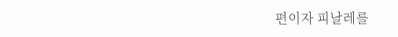편이자 피날레를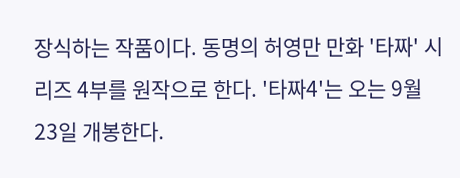장식하는 작품이다. 동명의 허영만 만화 '타짜' 시리즈 4부를 원작으로 한다. '타짜4'는 오는 9월 23일 개봉한다.